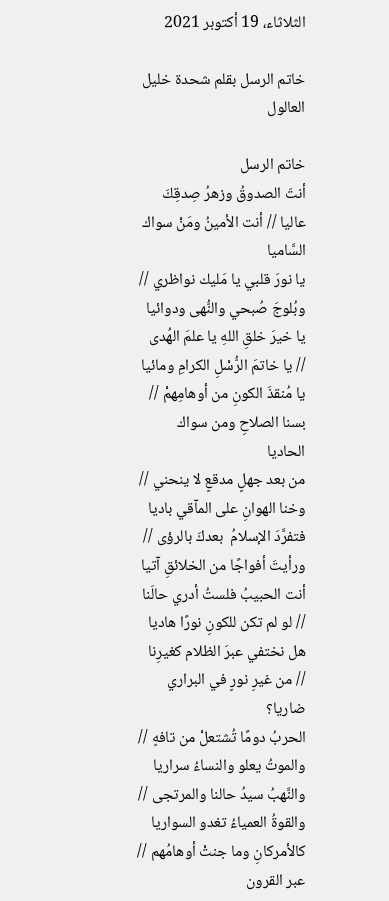الثلاثاء، 19 أكتوبر 2021

خاتم الرسل بقلم شحدة خليل العالول

خاتم الرسل
أنتَ الصدوقُ وزهرُ صِدقِكَ عاليا // أنت الأمينُ ومَنْ سواك السَّاميا
يا نورَ قلبي يا مَليك نواظري // وبُلوجَ صُبحي والنُّهى ودوائيا
يا خيرَ خلقِ اللهِ يا علمَ الهُدى // يا خاتمَ الرُّسْلِ الكرامِ ومائيا
يا مُنقذَ الكونِ من أوهامِهمْ // بسنا الصلاحِ ومن سواك الحاديا
من بعد جهلٍ مدقعٍ لا ينحني // وخنا الهوانِ على المآقي باديا
فتفرَّدَ الإسلامُ  بعدكَ بالرؤى // ورأيتَ أفواجًا من الخلائقِ آتيا
أنت الحبيبُ فلستُ أدري حالَنا // لو لم تكن للكونِ نورًا هاديا
هل نختفي عبرَ الظلام كغيرِنا // من غيرِ نورٍ في البراري ضاريا؟
الحربُ دومًا تُشتعلْ من تافهٍ // والموتُ يعلو والنساءُ سراريا
والنَّهبُ سيدُ حالنا والمرتجى // والقوةُ العمياءُ تغدو السواريا
كالأمركانِ وما جنتْ أوهامُهم // عبر القرون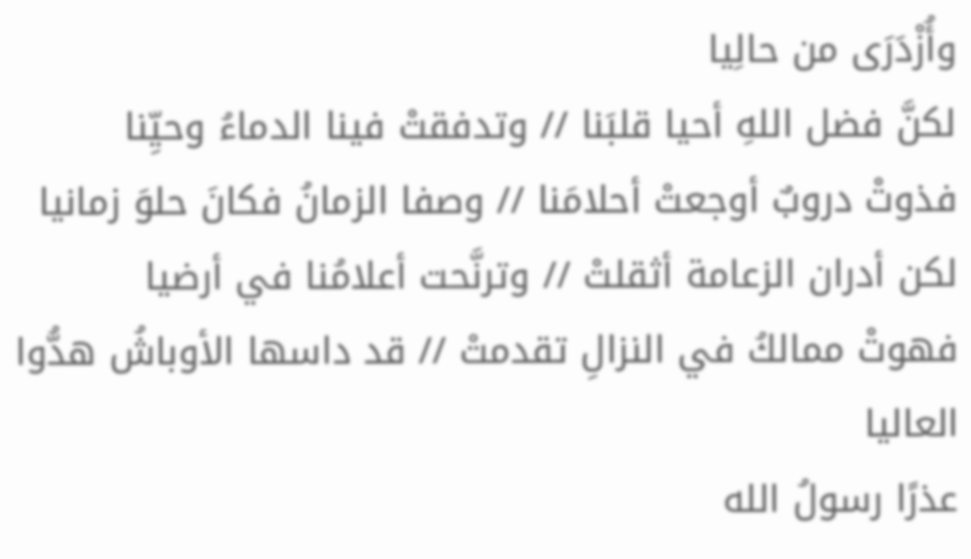وأُزْدَرَى من حالِيا
لكنَّ فضل اللهِ أحيا قلبَنا // وتدفقتْ فينا الدماءُ وحيِّنا
فذوتْ دروبٌ أوجعتْ أحلامَنا // وصفا الزمانُ فكانَ حلوَ زمانيا
لكن أدران الزعامة أثقلتْ // وترنَّحت أعلامُنا في أرضيا
فهوتْ ممالكُ في النزالِ تقدمتْ // قد داسها الأوباشُ هدُّوا العاليا
عذرًا رسولُ الله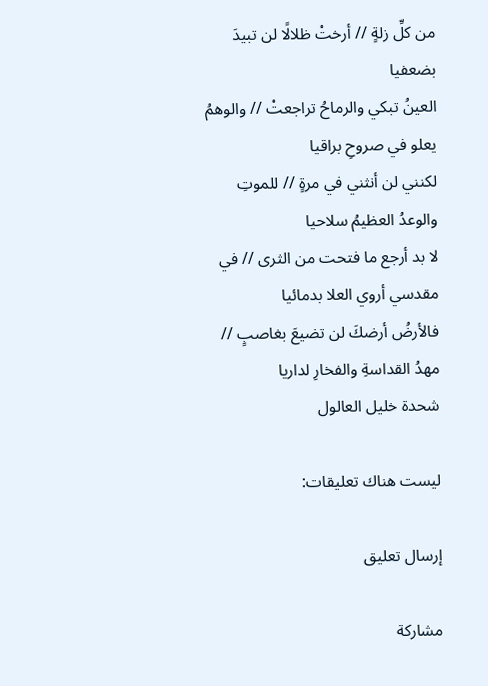من كلِّ زلةٍ // أرختْ ظلالًا لن تبيدَ بضعفيا
العينُ تبكي والرماحُ تراجعتْ // والوهمُ يعلو في صروحِ براقيا
لكنني لن أنثني في مرةٍ // للموتِ والوعدُ العظيمُ سلاحيا
لا بد أرجع ما فتحت من الثرى // في مقدسي أروي العلا بدمائيا
فالأرضُ أرضكَ لن تضيعَ بغاصبٍ // مهدُ القداسةِ والفخارِ لداريا
شحدة خليل العالول

ليست هناك تعليقات:

إرسال تعليق

مشاركة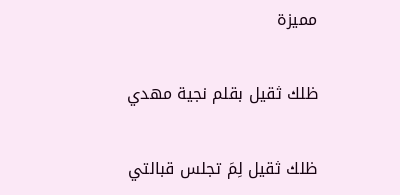مميزة

ظلك ثقيل بقلم نجية مهدي

ظلك ثقيل لِمَ تجلس قبالتي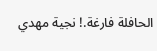الحافلة فارغة.! نجية مهدي